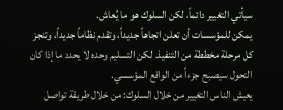سيأتي التغيير دائماً، لكن السلوك هو ما يُعاش.
يمكن للمؤسسات أن تعلن اتجاهاً جديداً، وتقدم نظاماً جديداً، وتنجز كل مرحلة مخططة من التنفيذ. لكن التسليم وحده لا يحدد ما إذا كان التحول سيصبح جزءاً من الواقع المؤسسي.
يعيش الناس التغيير من خلال السلوك: من خلال طريقة تواصل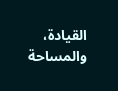القيادة، والمساحة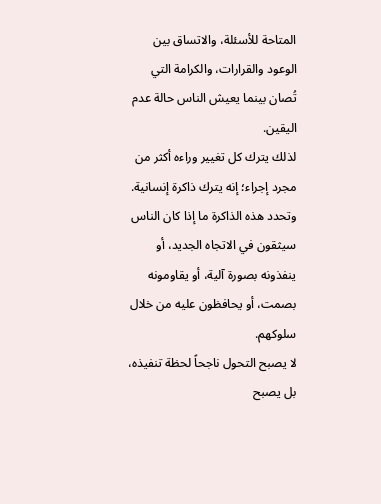المتاحة للأسئلة، والاتساق بين الوعود والقرارات، والكرامة التي تُصان بينما يعيش الناس حالة عدم اليقين.
لذلك يترك كل تغيير وراءه أكثر من مجرد إجراء؛ إنه يترك ذاكرة إنسانية. وتحدد هذه الذاكرة ما إذا كان الناس سيثقون في الاتجاه الجديد، أو ينفذونه بصورة آلية، أو يقاومونه بصمت، أو يحافظون عليه من خلال سلوكهم.
لا يصبح التحول ناجحاً لحظة تنفيذه، بل يصبح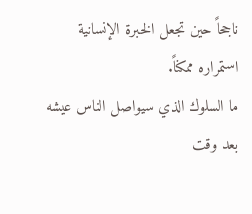ناجحاً حين تجعل الخبرة الإنسانية استمراره ممكناً.
ما السلوك الذي سيواصل الناس عيشه بعد وقت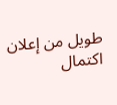طويل من إعلان اكتمال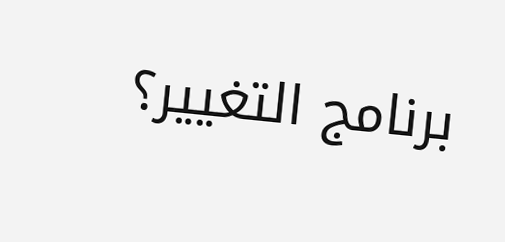برنامج التغيير؟